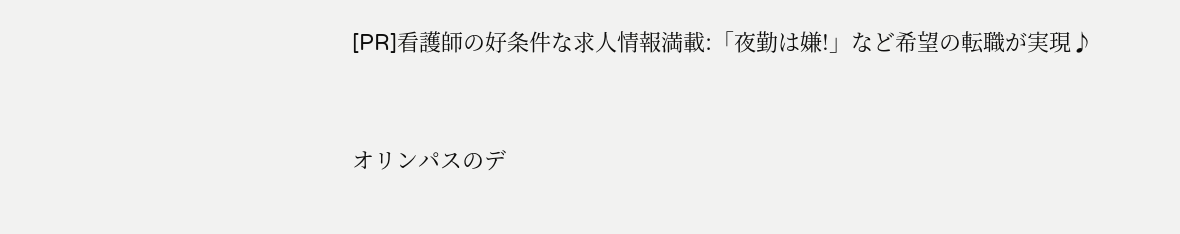[PR]看護師の好条件な求人情報満載:「夜勤は嫌!」など希望の転職が実現♪



オリンパスのデ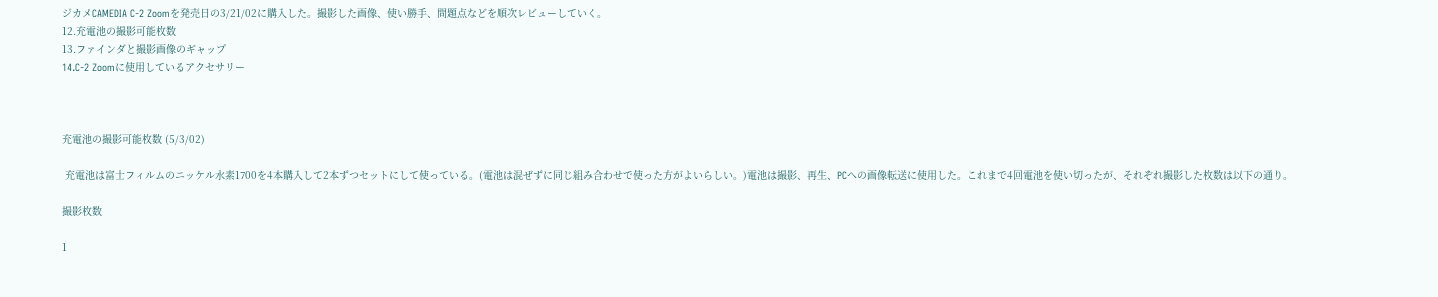ジカメCAMEDIA C-2 Zoomを発売日の3/21/02に購入した。撮影した画像、使い勝手、問題点などを順次レビューしていく。
12.充電池の撮影可能枚数
13.ファインダと撮影画像のギャップ
14.C-2 Zoomに使用しているアクセサリー



充電池の撮影可能枚数 (5/3/02)

 充電池は富士フィルムのニッケル水素1700を4本購入して2本ずつセットにして使っている。(電池は混ぜずに同じ組み合わせで使った方がよいらしい。)電池は撮影、再生、PCへの画像転送に使用した。これまで4回電池を使い切ったが、それぞれ撮影した枚数は以下の通り。

撮影枚数

1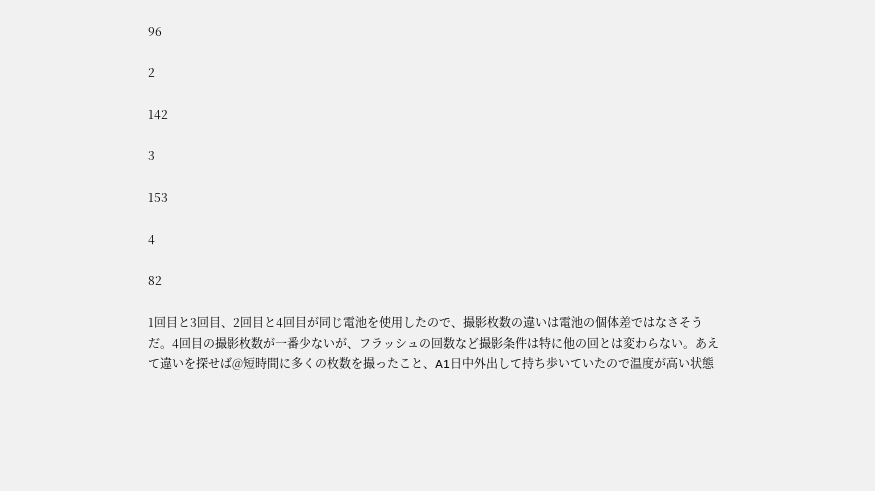96

2

142

3

153

4

82

1回目と3回目、2回目と4回目が同じ電池を使用したので、撮影枚数の違いは電池の個体差ではなさそうだ。4回目の撮影枚数が一番少ないが、フラッシュの回数など撮影条件は特に他の回とは変わらない。あえて違いを探せば@短時間に多くの枚数を撮ったこと、A1日中外出して持ち歩いていたので温度が高い状態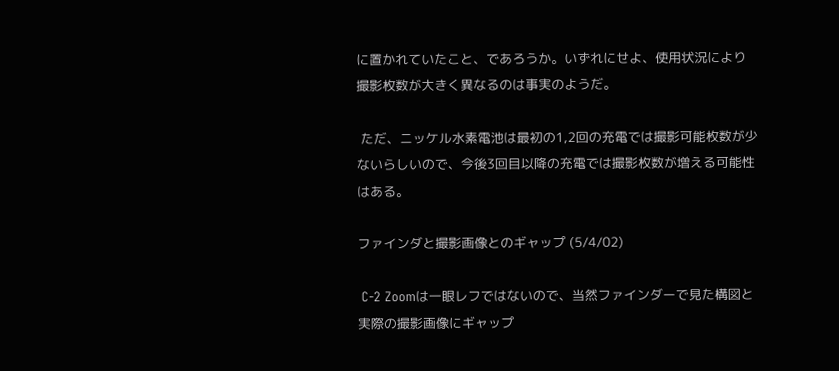に置かれていたこと、であろうか。いずれにせよ、使用状況により撮影枚数が大きく異なるのは事実のようだ。

 ただ、ニッケル水素電池は最初の1,2回の充電では撮影可能枚数が少ないらしいので、今後3回目以降の充電では撮影枚数が増える可能性はある。

ファインダと撮影画像とのギャップ (5/4/02)

 C-2 Zoomは一眼レフではないので、当然ファインダーで見た構図と実際の撮影画像にギャップ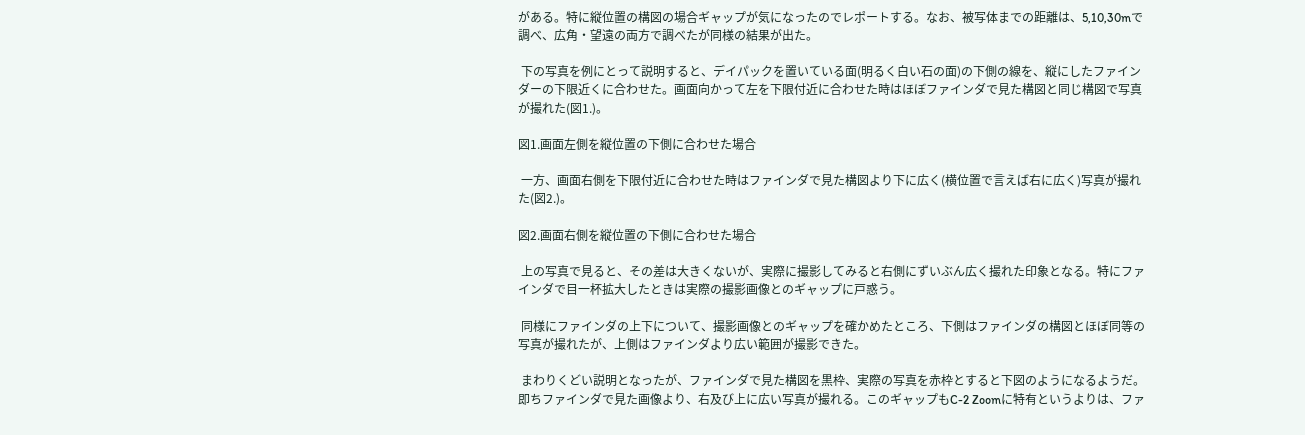がある。特に縦位置の構図の場合ギャップが気になったのでレポートする。なお、被写体までの距離は、5,10,30mで調べ、広角・望遠の両方で調べたが同様の結果が出た。

 下の写真を例にとって説明すると、デイパックを置いている面(明るく白い石の面)の下側の線を、縦にしたファインダーの下限近くに合わせた。画面向かって左を下限付近に合わせた時はほぼファインダで見た構図と同じ構図で写真が撮れた(図1.)。

図1.画面左側を縦位置の下側に合わせた場合

 一方、画面右側を下限付近に合わせた時はファインダで見た構図より下に広く(横位置で言えば右に広く)写真が撮れた(図2.)。

図2.画面右側を縦位置の下側に合わせた場合

 上の写真で見ると、その差は大きくないが、実際に撮影してみると右側にずいぶん広く撮れた印象となる。特にファインダで目一杯拡大したときは実際の撮影画像とのギャップに戸惑う。

 同様にファインダの上下について、撮影画像とのギャップを確かめたところ、下側はファインダの構図とほぼ同等の写真が撮れたが、上側はファインダより広い範囲が撮影できた。

 まわりくどい説明となったが、ファインダで見た構図を黒枠、実際の写真を赤枠とすると下図のようになるようだ。即ちファインダで見た画像より、右及び上に広い写真が撮れる。このギャップもC-2 Zoomに特有というよりは、ファ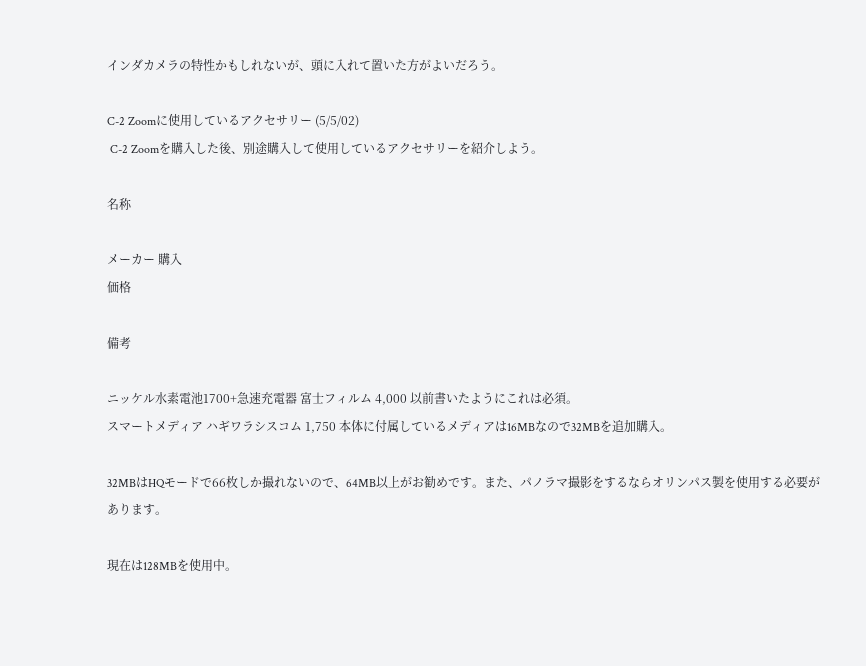インダカメラの特性かもしれないが、頭に入れて置いた方がよいだろう。

C-2 Zoomに使用しているアクセサリー (5/5/02)
 C-2 Zoomを購入した後、別途購入して使用しているアクセサリーを紹介しよう。

名称

メーカー 購入
価格

備考

ニッケル水素電池1700+急速充電器 富士フィルム 4,000 以前書いたようにこれは必須。
スマートメディア ハギワラシスコム 1,750 本体に付属しているメディアは16MBなので32MBを追加購入。

32MBはHQモードで66枚しか撮れないので、64MB以上がお勧めです。また、パノラマ撮影をするならオリンパス製を使用する必要があります。

現在は128MBを使用中。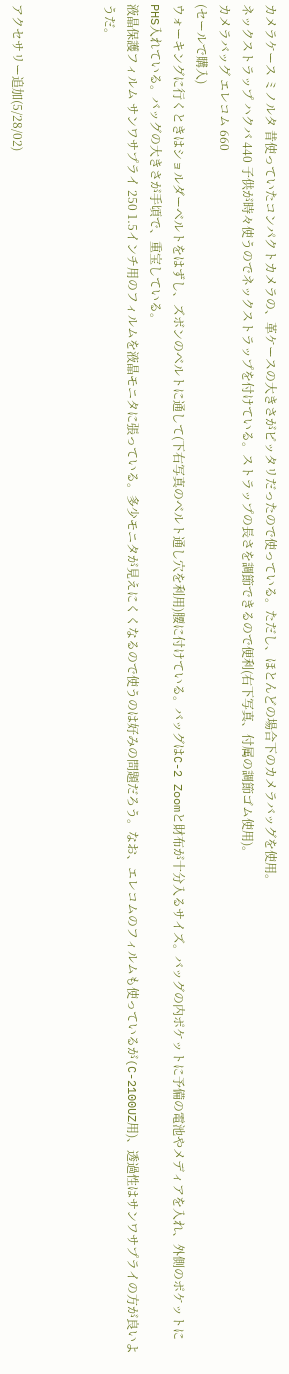カメラケース ミノルタ 昔使っていたコンパクトカメラの、革ケースの大きさがピッタリだったので使っている。ただし、ほとんどの場合下のカメラバッグを使用。
ネックストラップ ハクバ 440 子供が時々使うのでネックストラップを付けている。ストラップの長さを調節できるので便利(右下写真、付属の調節ゴム使用)。
カメラバッグ エレコム 660
(セールで購入)
ウォーキングに行くときはショルダーベルトをはずし、ズボンのベルトに通して(下右写真のベルト通し穴を利用)腰に付けている。バッグはC-2 Zoomと財布が十分入るサイズ。バッグの内ポケットに予備の電池やメディアを入れ、外側のポケットにPHS入れている。バッグの大きさが手頃で、重宝している。
液晶保護フィルム サンワサプライ 250 1.5インチ用のフィルムを液晶モニタに張っている。多少モニタが見えにくくなるので使うのは好みの問題だろう。なお、エレコムのフィルムも使っているが(C-2100UZ用)、透過性はサンワサプライの方が良いようだ。



アクセサリー追加(5/28/02)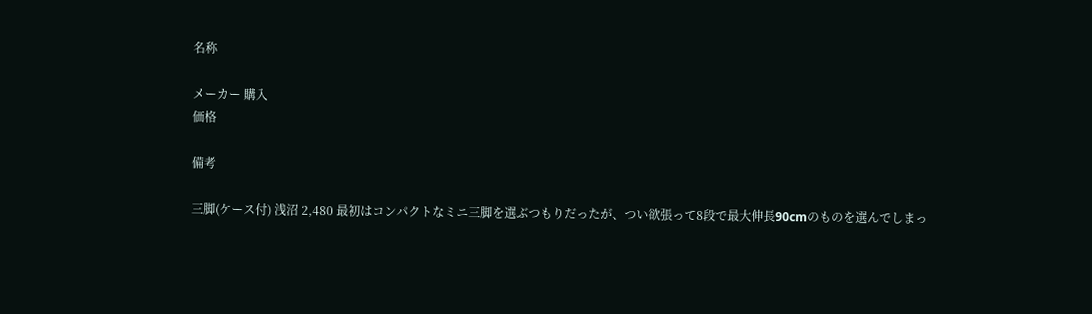名称

メーカー 購入
価格

備考

三脚(ケース付) 浅沼 2,480 最初はコンパクトなミニ三脚を選ぶつもりだったが、つい欲張って8段で最大伸長90cmのものを選んでしまっ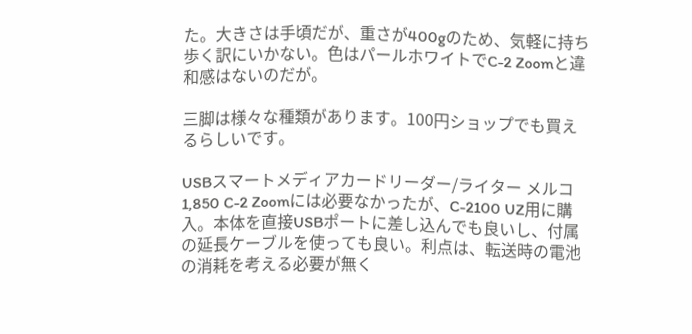た。大きさは手頃だが、重さが400gのため、気軽に持ち歩く訳にいかない。色はパールホワイトでC-2 Zoomと違和感はないのだが。

三脚は様々な種類があります。100円ショップでも買えるらしいです。

USBスマートメディアカードリーダー/ライター メルコ 1,850 C-2 Zoomには必要なかったが、C-2100 UZ用に購入。本体を直接USBポートに差し込んでも良いし、付属の延長ケーブルを使っても良い。利点は、転送時の電池の消耗を考える必要が無く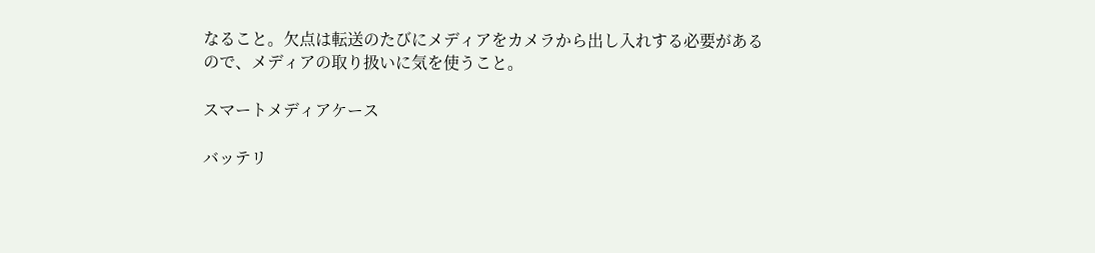なること。欠点は転送のたびにメディアをカメラから出し入れする必要があるので、メディアの取り扱いに気を使うこと。

スマートメディアケース

バッテリ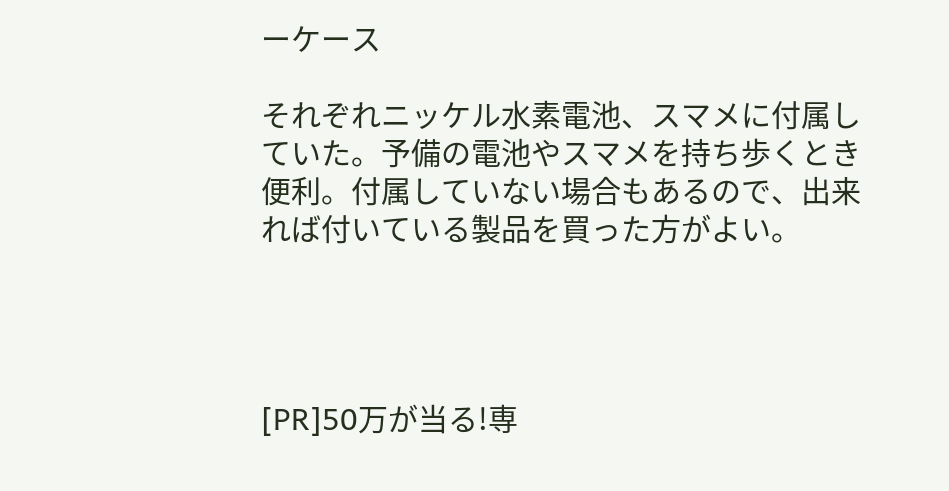ーケース

それぞれニッケル水素電池、スマメに付属していた。予備の電池やスマメを持ち歩くとき便利。付属していない場合もあるので、出来れば付いている製品を買った方がよい。




[PR]50万が当る!専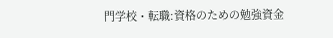門学校・転職:資格のための勉強資金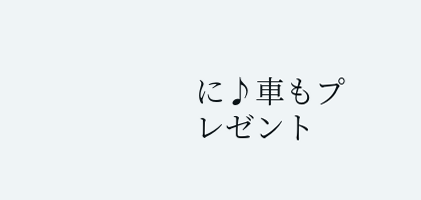に♪車もプレゼント